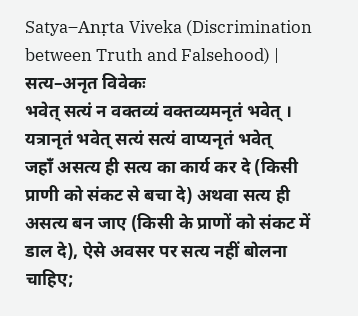Satya–Anṛta Viveka (Discrimination between Truth and Falsehood) | सत्य–अनृत विवेकः
भवेत् सत्यं न वक्तव्यं वक्तव्यमनृतं भवेत् । यत्रानृतं भवेत् सत्यं सत्यं वाप्यनृतं भवेत्
जहाँ असत्य ही सत्य का कार्य कर दे (किसी प्राणी को संकट से बचा दे) अथवा सत्य ही असत्य बन जाए (किसी के प्राणों को संकट में डाल दे), ऐसे अवसर पर सत्य नहीं बोलना चाहिए;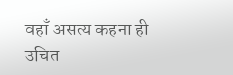वहाँ असत्य कहना ही उचित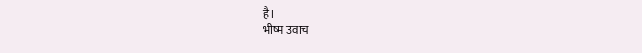है।
भीष्म उवाच